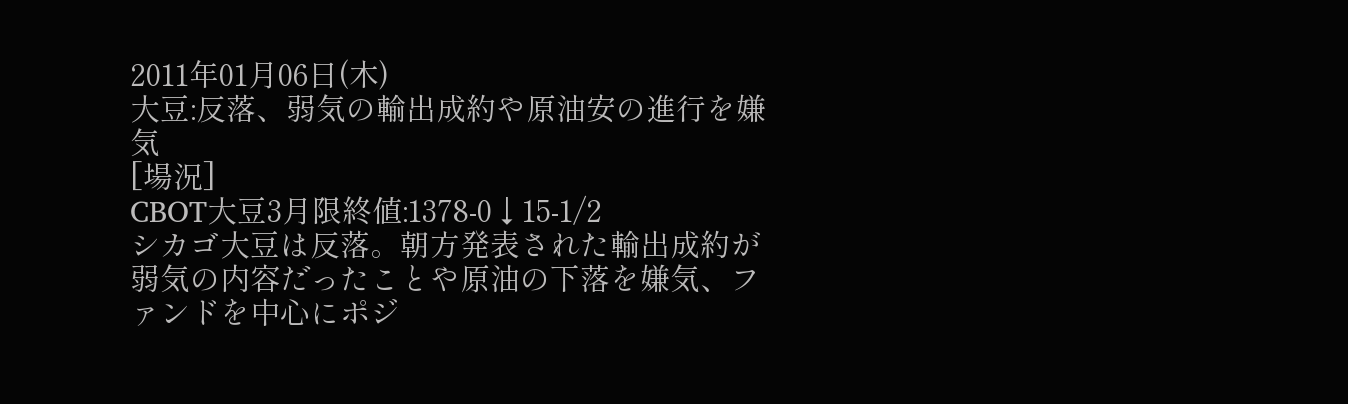2011年01月06日(木)
大豆:反落、弱気の輸出成約や原油安の進行を嫌気
[場況]
CBOT大豆3月限終値:1378-0↓15-1/2
シカゴ大豆は反落。朝方発表された輸出成約が弱気の内容だったことや原油の下落を嫌気、ファンドを中心にポジ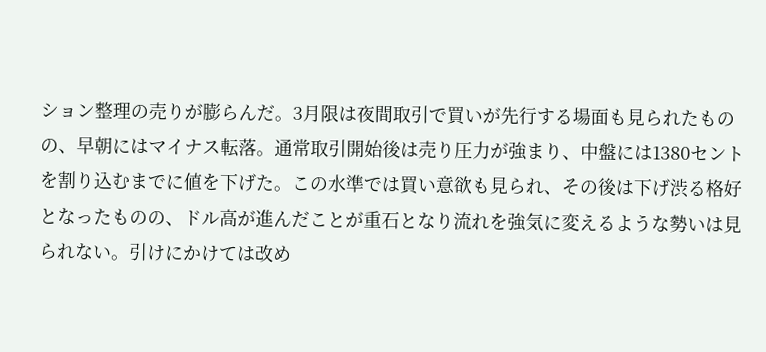ション整理の売りが膨らんだ。3月限は夜間取引で買いが先行する場面も見られたものの、早朝にはマイナス転落。通常取引開始後は売り圧力が強まり、中盤には1380セントを割り込むまでに値を下げた。この水準では買い意欲も見られ、その後は下げ渋る格好となったものの、ドル高が進んだことが重石となり流れを強気に変えるような勢いは見られない。引けにかけては改め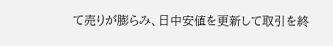て売りが膨らみ、日中安値を更新して取引を終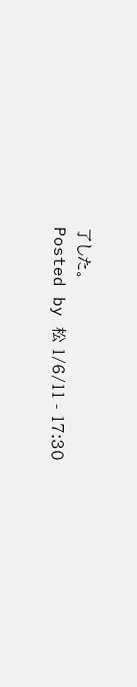了した。
Posted by 松 1/6/11 - 17:30